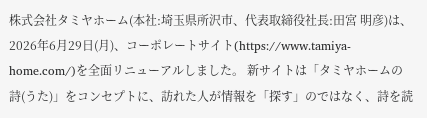株式会社タミヤホーム(本社:埼玉県所沢市、代表取締役社長:田宮 明彦)は、2026年6月29日(月)、コーポレートサイト(https://www.tamiya-home.com/)を全面リニューアルしました。 新サイトは「タミヤホームの詩(うた)」をコンセプトに、訪れた人が情報を「探す」のではなく、詩を読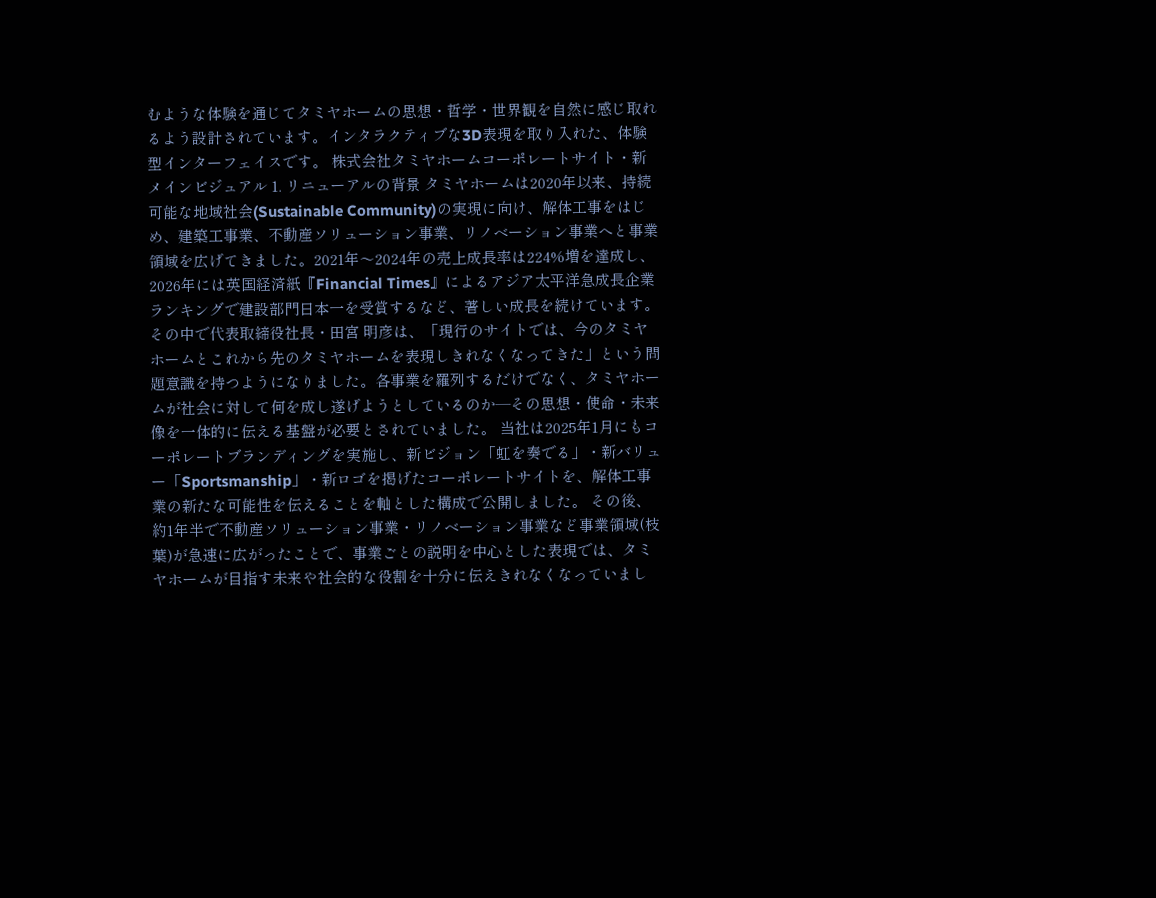むような体験を通じてタミヤホームの思想・哲学・世界観を自然に感じ取れるよう設計されています。インタラクティブな3D表現を取り入れた、体験型インターフェイスです。 株式会社タミヤホームコーポレートサイト・新メインビジュアル 1. リニューアルの背景 タミヤホームは2020年以来、持続可能な地域社会(Sustainable Community)の実現に向け、解体工事をはじめ、建築工事業、不動産ソリューション事業、リノベーション事業へと事業領域を広げてきました。2021年〜2024年の売上成長率は224%増を達成し、2026年には英国経済紙『Financial Times』によるアジア太平洋急成長企業ランキングで建設部門日本一を受賞するなど、著しい成長を続けています。 その中で代表取締役社長・田宮 明彦は、「現行のサイトでは、今のタミヤホームとこれから先のタミヤホームを表現しきれなくなってきた」という問題意識を持つようになりました。各事業を羅列するだけでなく、タミヤホームが社会に対して何を成し遂げようとしているのか—その思想・使命・未来像を一体的に伝える基盤が必要とされていました。 当社は2025年1月にもコーポレートブランディングを実施し、新ビジョン「虹を奏でる」・新バリュー「Sportsmanship」・新ロゴを掲げたコーポレートサイトを、解体工事業の新たな可能性を伝えることを軸とした構成で公開しました。 その後、約1年半で不動産ソリューション事業・リノベーション事業など事業領域(枝葉)が急速に広がったことで、事業ごとの説明を中心とした表現では、タミヤホームが目指す未来や社会的な役割を十分に伝えきれなくなっていまし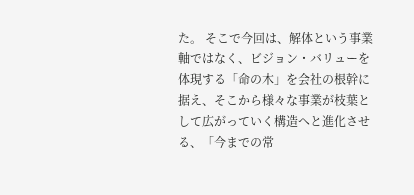た。 そこで今回は、解体という事業軸ではなく、ビジョン・バリューを体現する「命の木」を会社の根幹に据え、そこから様々な事業が枝葉として広がっていく構造へと進化させる、「今までの常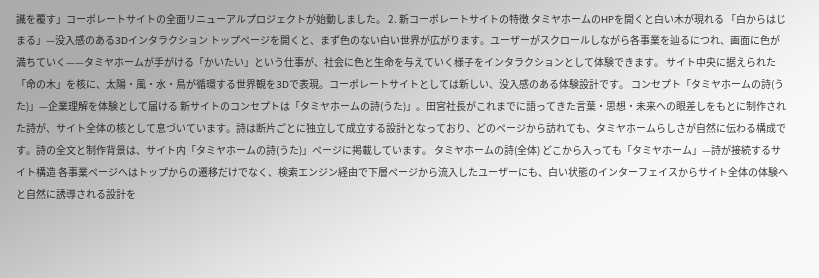識を覆す」コーポレートサイトの全面リニューアルプロジェクトが始動しました。 2. 新コーポレートサイトの特徴 タミヤホームのHPを開くと白い木が現れる 「白からはじまる」—没入感のある3Dインタラクション トップページを開くと、まず色のない白い世界が広がります。ユーザーがスクロールしながら各事業を辿るにつれ、画面に色が満ちていく——タミヤホームが手がける「かいたい」という仕事が、社会に色と生命を与えていく様子をインタラクションとして体験できます。 サイト中央に据えられた「命の木」を核に、太陽・風・水・鳥が循環する世界観を3Dで表現。コーポレートサイトとしては新しい、没入感のある体験設計です。 コンセプト「タミヤホームの詩(うた)」—企業理解を体験として届ける 新サイトのコンセプトは「タミヤホームの詩(うた)」。田宮社長がこれまでに語ってきた言葉・思想・未来への眼差しをもとに制作された詩が、サイト全体の核として息づいています。詩は断片ごとに独立して成立する設計となっており、どのページから訪れても、タミヤホームらしさが自然に伝わる構成です。詩の全文と制作背景は、サイト内「タミヤホームの詩(うた)」ページに掲載しています。 タミヤホームの詩(全体) どこから入っても「タミヤホーム」—詩が接続するサイト構造 各事業ページへはトップからの遷移だけでなく、検索エンジン経由で下層ページから流入したユーザーにも、白い状態のインターフェイスからサイト全体の体験へと自然に誘導される設計を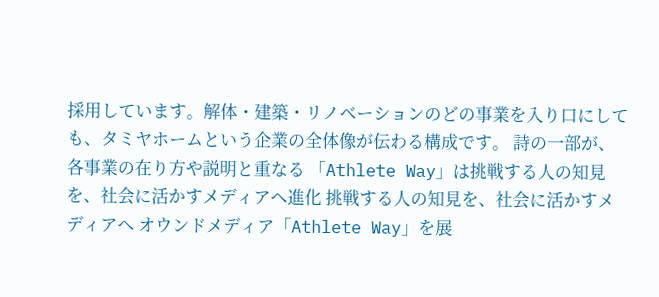採用しています。解体・建築・リノベーションのどの事業を入り口にしても、タミヤホームという企業の全体像が伝わる構成です。 詩の一部が、各事業の在り方や説明と重なる 「Athlete Way」は挑戦する人の知見を、社会に活かすメディアへ進化 挑戦する人の知見を、社会に活かすメディアへ オウンドメディア「Athlete Way」を展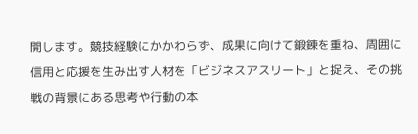開します。競技経験にかかわらず、成果に向けて鍛錬を重ね、周囲に信用と応援を生み出す人材を「ビジネスアスリート」と捉え、その挑戦の背景にある思考や行動の本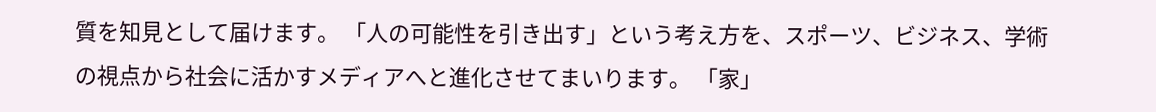質を知見として届けます。 「人の可能性を引き出す」という考え方を、スポーツ、ビジネス、学術の視点から社会に活かすメディアへと進化させてまいります。 「家」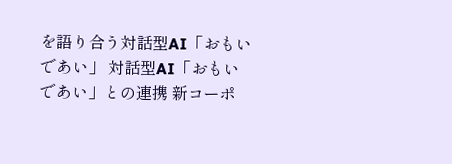を語り合う対話型AI「おもいであい」 対話型AI「おもいであい」との連携 新コーポ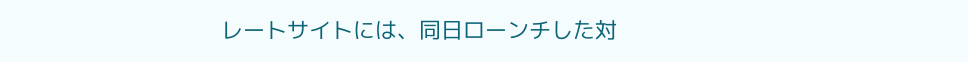レートサイトには、同日ローンチした対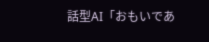話型AI「おもいであ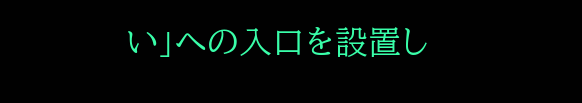い」への入口を設置し